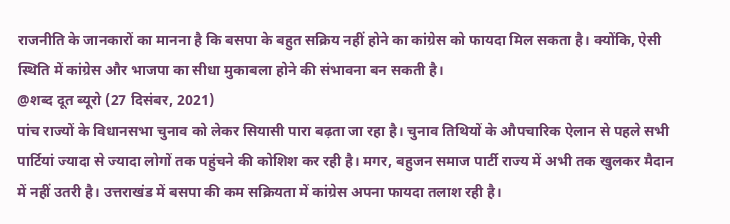राजनीति के जानकारों का मानना है कि बसपा के बहुत सक्रिय नहीं होने का कांग्रेस को फायदा मिल सकता है। क्योंकि, ऐसी स्थिति में कांग्रेस और भाजपा का सीधा मुकाबला होने की संभावना बन सकती है।
@शब्द दूत ब्यूरो (27 दिसंबर, 2021)
पांच राज्यों के विधानसभा चुनाव को लेकर सियासी पारा बढ़ता जा रहा है। चुनाव तिथियों के औपचारिक ऐलान से पहले सभी पार्टियां ज्यादा से ज्यादा लोगों तक पहुंचने की कोशिश कर रही है। मगर, बहुजन समाज पार्टी राज्य में अभी तक खुलकर मैदान में नहीं उतरी है। उत्तराखंड में बसपा की कम सक्रियता में कांग्रेस अपना फायदा तलाश रही है।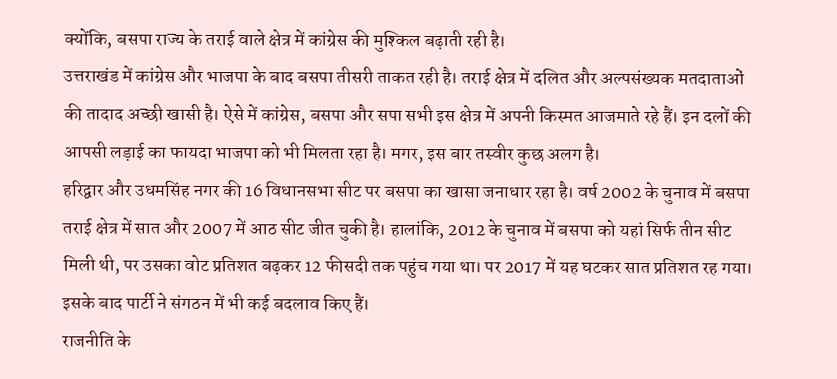क्योंकि, बसपा राज्य के तराई वाले क्षेत्र में कांग्रेस की मुश्किल बढ़ाती रही है।
उत्तराखंड में कांग्रेस और भाजपा के बाद बसपा तीसरी ताकत रही है। तराई क्षेत्र में दलित और अल्पसंख्यक मतदाताओं की तादाद अच्छी खासी है। ऐसे में कांग्रेस, बसपा और सपा सभी इस क्षेत्र में अपनी किस्मत आजमाते रहे हैं। इन दलों की आपसी लड़ाई का फायदा भाजपा को भी मिलता रहा है। मगर, इस बार तस्वीर कुछ अलग है।
हरिद्वार और उधमसिंह नगर की 16 विधानसभा सीट पर बसपा का खासा जनाधार रहा है। वर्ष 2002 के चुनाव में बसपा तराई क्षेत्र में सात और 2007 में आठ सीट जीत चुकी है। हालांकि, 2012 के चुनाव में बसपा को यहां सिर्फ तीन सीट मिली थी, पर उसका वोट प्रतिशत बढ़कर 12 फीसदी तक पहुंच गया था। पर 2017 में यह घटकर सात प्रतिशत रह गया। इसके बाद पार्टी ने संगठन में भी कई बदलाव किए हैं।
राजनीति के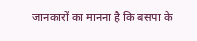जानकारों का मानना है कि बसपा के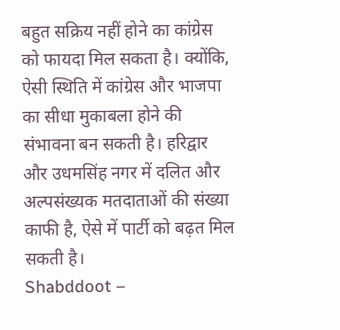बहुत सक्रिय नहीं होने का कांग्रेस को फायदा मिल सकता है। क्योंकि, ऐसी स्थिति में कांग्रेस और भाजपा का सीधा मुकाबला होने की संभावना बन सकती है। हरिद्वार और उधमसिंह नगर में दलित और अल्पसंख्यक मतदाताओं की संख्या काफी है, ऐसे में पार्टी को बढ़त मिल सकती है।
Shabddoot –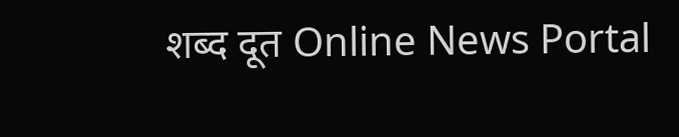शब्द दूत Online News Portal